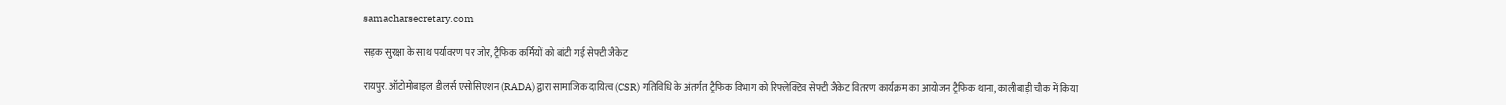samacharsecretary.com

सड़क सुरक्षा के साथ पर्यावरण पर जोर, ट्रैफिक कर्मियों को बांटी गई सेफ्टी जैकेट

रायपुर. ऑटोमोबाइल डीलर्स एसोसिएशन (RADA) द्वारा सामाजिक दायित्व (CSR) गतिविधि के अंतर्गत ट्रैफिक विभाग को रिफ्लेक्टिव सेफ्टी जैकेट वितरण कार्यक्रम का आयोजन ट्रैफिक थाना, कालीबाड़ी चौक में किया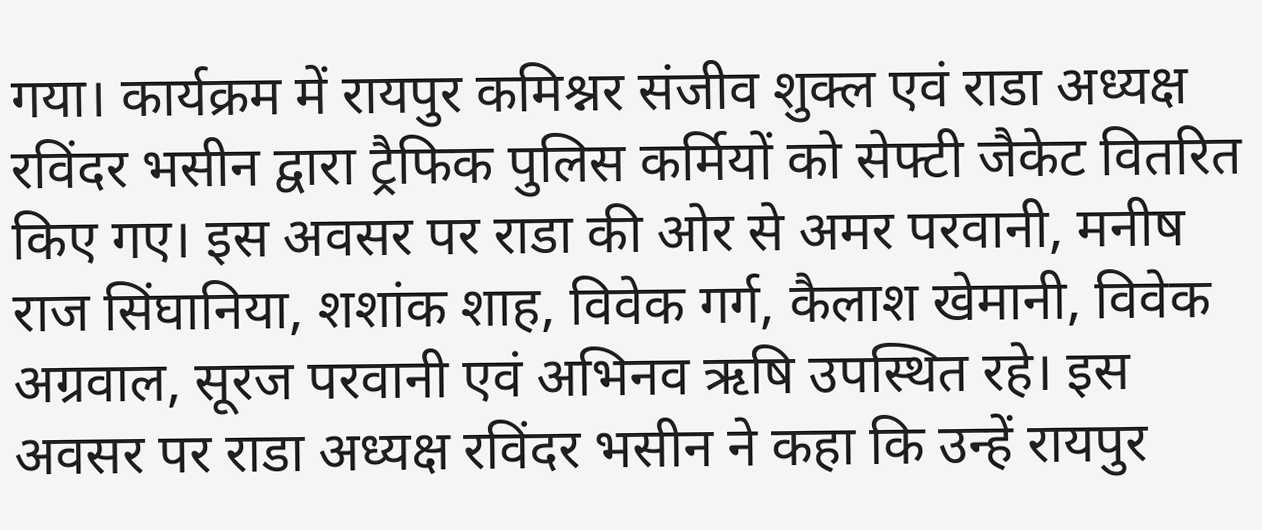गया। कार्यक्रम में रायपुर कमिश्नर संजीव शुक्ल एवं राडा अध्यक्ष रविंदर भसीन द्वारा ट्रैफिक पुलिस कर्मियों को सेफ्टी जैकेट वितरित किए गए। इस अवसर पर राडा की ओर से अमर परवानी, मनीष राज सिंघानिया, शशांक शाह, विवेक गर्ग, कैलाश खेमानी, विवेक अग्रवाल, सूरज परवानी एवं अभिनव ऋषि उपस्थित रहे। इस अवसर पर राडा अध्यक्ष रविंदर भसीन ने कहा कि उन्हें रायपुर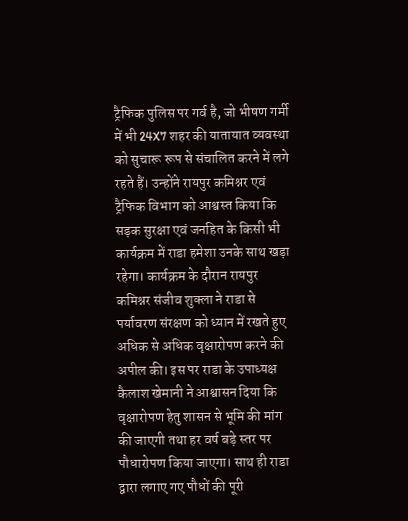ट्रैफिक पुलिस पर गर्व है, जो भीषण गर्मी में भी 24X7 शहर की यातायात व्यवस्था को सुचारू रूप से संचालित करने में लगे रहते हैं। उन्होंने रायपुर कमिश्नर एवं ट्रैफिक विभाग को आश्वस्त किया कि सड़क सुरक्षा एवं जनहित के किसी भी कार्यक्रम में राडा हमेशा उनके साथ खड़ा रहेगा। कार्यक्रम के दौरान रायपुर कमिश्नर संजीव शुक्ला ने राडा से पर्यावरण संरक्षण को ध्यान में रखते हुए अधिक से अधिक वृक्षारोपण करने की अपील की। इस पर राडा के उपाध्यक्ष कैलाश खेमानी ने आश्वासन दिया कि वृक्षारोपण हेतु शासन से भूमि की मांग की जाएगी तथा हर वर्ष बड़े स्तर पर पौधारोपण किया जाएगा। साथ ही राडा द्वारा लगाए गए पौधों की पूरी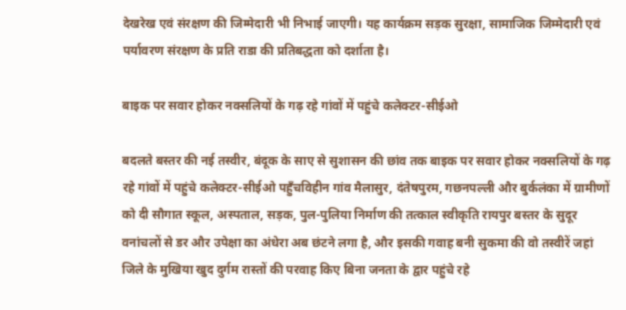देखरेख एवं संरक्षण की जिम्मेदारी भी निभाई जाएगी। यह कार्यक्रम सड़क सुरक्षा, सामाजिक जिम्मेदारी एवं पर्यावरण संरक्षण के प्रति राडा की प्रतिबद्धता को दर्शाता है।

बाइक पर सवार होकर नक्सलियों के गढ़ रहे गांवों में पहुंचे कलेक्टर-सीईओ

बदलते बस्तर की नई तस्वीर, बंदूक के साए से सुशासन की छांव तक बाइक पर सवार होकर नक्सलियों के गढ़ रहे गांवों में पहुंचे कलेक्टर-सीईओ पहुँचविहीन गांव मैलासुर, दंतेषपुरम, गछनपल्ली और बुर्कलंका में ग्रामीणों को दी सौगात स्कूल, अस्पताल, सड़क, पुल-पुलिया निर्माण की तत्काल स्वीकृति रायपुर बस्तर के सुदूर वनांचलों से डर और उपेक्षा का अंधेरा अब छंटने लगा है, और इसकी गवाह बनी सुकमा की वो तस्वीरें जहां जिले के मुखिया खुद दुर्गम रास्तों की परवाह किए बिना जनता के द्वार पहुंचे रहे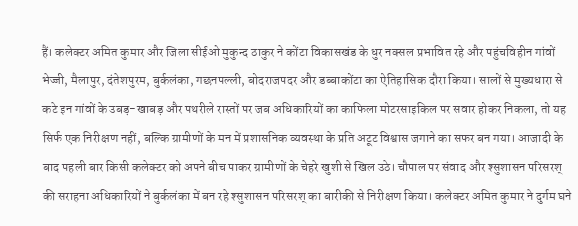हैं। कलेक्टर अमित कुमार और जिला सीईओ मुकुन्द ठाकुर ने कोंटा विकासखंड के धुर नक्सल प्रभावित रहे और पहुंचविहीन गांवों भेज्जी, मैलापुर, दंतेशपुरम, बुर्कलंका, गछनपल्ली, बोदराजपदर और डब्बाकोंटा का ऐतिहासिक दौरा किया। सालों से मुख्यधारा से कटे इन गांवों के उबड़-खाबड़ और पथरीले रास्तों पर जब अधिकारियों का काफिला मोटरसाइकिल पर सवार होकर निकला, तो यह सिर्फ एक निरीक्षण नहीं, बल्कि ग्रामीणों के मन में प्रशासनिक व्यवस्था के प्रति अटूट विश्वास जगाने का सफर बन गया। आजादी के बाद पहली बार किसी कलेक्टर को अपने बीच पाकर ग्रामीणों के चेहरे खुशी से खिल उठे। चौपाल पर संवाद और श्सुशासन परिसरश् की सराहना अधिकारियों ने बुर्कलंका में बन रहे श्सुशासन परिसरश् का बारीकी से निरीक्षण किया। कलेक्टर अमित कुमार ने दुर्गम घने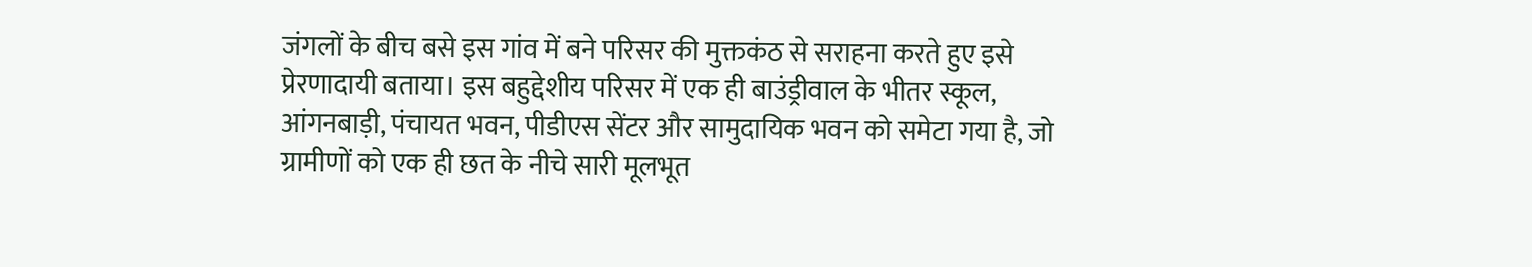जंगलों के बीच बसे इस गांव में बने परिसर की मुक्तकंठ से सराहना करते हुए इसे प्रेरणादायी बताया। इस बहुद्देशीय परिसर में एक ही बाउंड्रीवाल के भीतर स्कूल, आंगनबाड़ी, पंचायत भवन, पीडीएस सेंटर और सामुदायिक भवन को समेटा गया है, जो ग्रामीणों को एक ही छत के नीचे सारी मूलभूत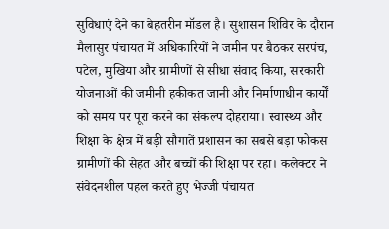सुविधाएं देने का बेहतरीन मॉडल है। सुशासन शिविर के दौरान मैलासुर पंचायत में अधिकारियों ने जमीन पर बैठकर सरपंच, पटेल, मुखिया और ग्रामीणों से सीधा संवाद किया, सरकारी योजनाओं की जमीनी हकीकत जानी और निर्माणाधीन कार्यों को समय पर पूरा करने का संकल्प दोहराया। स्वास्थ्य और शिक्षा के क्षेत्र में बड़ी सौगातें प्रशासन का सबसे बड़ा फोकस ग्रामीणों की सेहत और बच्चों की शिक्षा पर रहा। कलेक्टर ने संवेदनशील पहल करते हुए भेज्जी पंचायत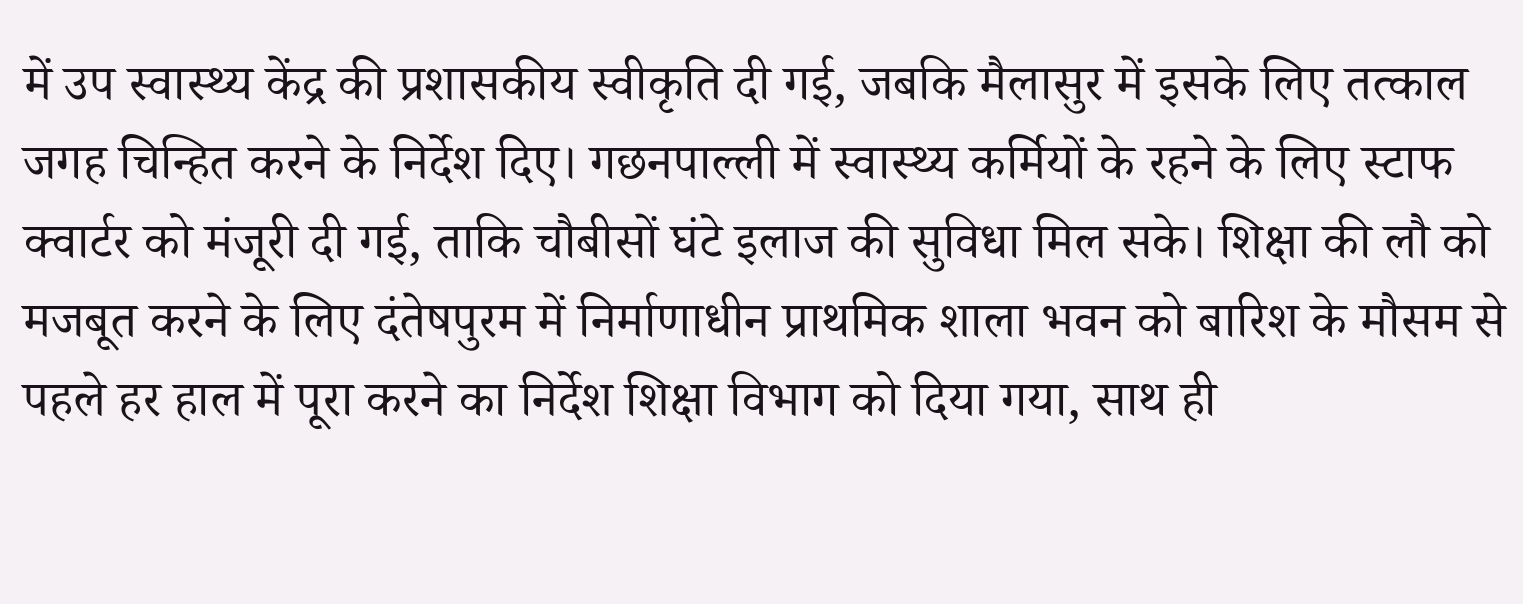में उप स्वास्थ्य केंद्र की प्रशासकीय स्वीकृति दी गई, जबकि मैलासुर में इसके लिए तत्काल जगह चिन्हित करने के निर्देश दिए। गछनपाल्ली में स्वास्थ्य कर्मियों के रहने के लिए स्टाफ क्वार्टर को मंजूरी दी गई, ताकि चौबीसों घंटे इलाज की सुविधा मिल सके। शिक्षा की लौ को मजबूत करने के लिए दंतेषपुरम में निर्माणाधीन प्राथमिक शाला भवन को बारिश के मौसम से पहले हर हाल में पूरा करने का निर्देश शिक्षा विभाग को दिया गया, साथ ही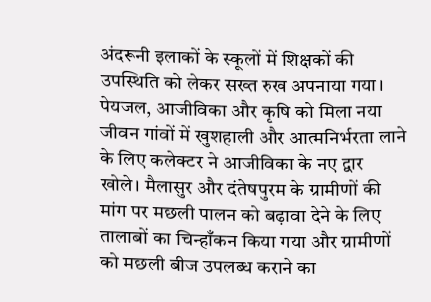अंदरूनी इलाकों के स्कूलों में शिक्षकों की उपस्थिति को लेकर सख्त रुख अपनाया गया। पेयजल, आजीविका और कृषि को मिला नया जीवन गांवों में खुशहाली और आत्मनिर्भरता लाने के लिए कलेक्टर ने आजीविका के नए द्वार खोले। मैलासुर और दंतेषपुरम के ग्रामीणों की मांग पर मछली पालन को बढ़ावा देने के लिए तालाबों का चिन्हाँकन किया गया और ग्रामीणों को मछली बीज उपलब्ध कराने का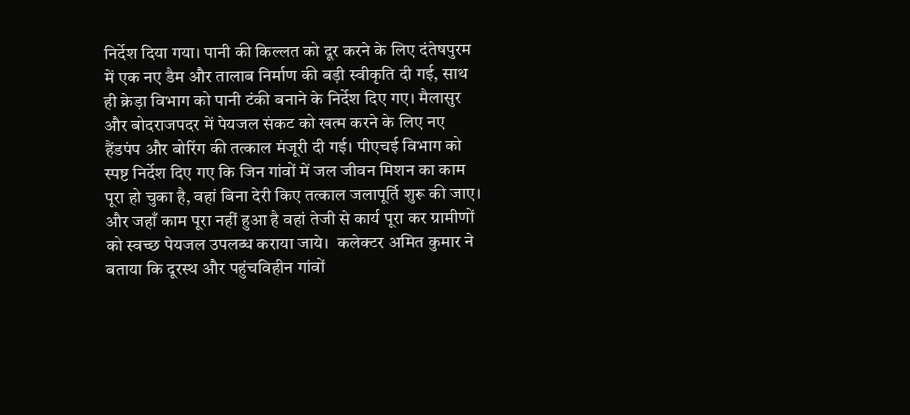निर्देश दिया गया। पानी की किल्लत को दूर करने के लिए दंतेषपुरम में एक नए डैम और तालाब निर्माण की बड़ी स्वीकृति दी गई, साथ ही क्रेड़ा विभाग को पानी टंकी बनाने के निर्देश दिए गए। मैलासुर और बोदराजपदर में पेयजल संकट को खत्म करने के लिए नए हैंडपंप और बोरिंग की तत्काल मंजूरी दी गई। पीएचई विभाग को स्पष्ट निर्देश दिए गए कि जिन गांवों में जल जीवन मिशन का काम पूरा हो चुका है, वहां बिना देरी किए तत्काल जलापूर्ति शुरू की जाए। और जहाँ काम पूरा नहीं हुआ है वहां तेजी से कार्य पूरा कर ग्रामीणों को स्वच्छ पेयजल उपलब्ध कराया जाये।  कलेक्टर अमित कुमार ने बताया कि दूरस्थ और पहुंचविहीन गांवों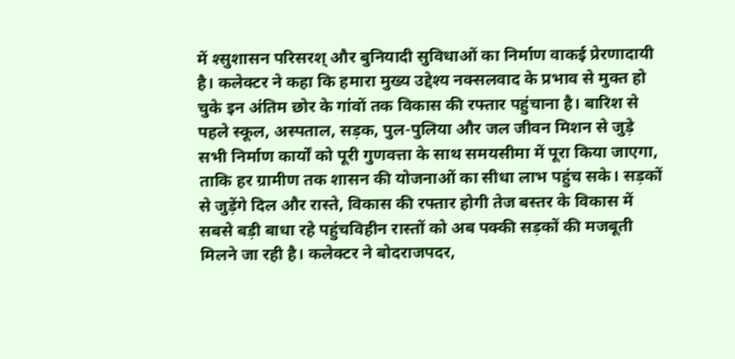में श्सुशासन परिसरश् और बुनियादी सुविधाओं का निर्माण वाकई प्रेरणादायी है। कलेक्टर ने कहा कि हमारा मुख्य उद्देश्य नक्सलवाद के प्रभाव से मुक्त हो चुके इन अंतिम छोर के गांवों तक विकास की रफ्तार पहुंचाना है। बारिश से पहले स्कूल, अस्पताल, सड़क, पुल-पुलिया और जल जीवन मिशन से जुड़े सभी निर्माण कार्यों को पूरी गुणवत्ता के साथ समयसीमा में पूरा किया जाएगा, ताकि हर ग्रामीण तक शासन की योजनाओं का सीधा लाभ पहुंच सके। सड़कों से जुड़ेंगे दिल और रास्ते, विकास की रफ्तार होगी तेज बस्तर के विकास में सबसे बड़ी बाधा रहे पहुंचविहीन रास्तों को अब पक्की सड़कों की मजबूती मिलने जा रही है। कलेक्टर ने बोदराजपदर,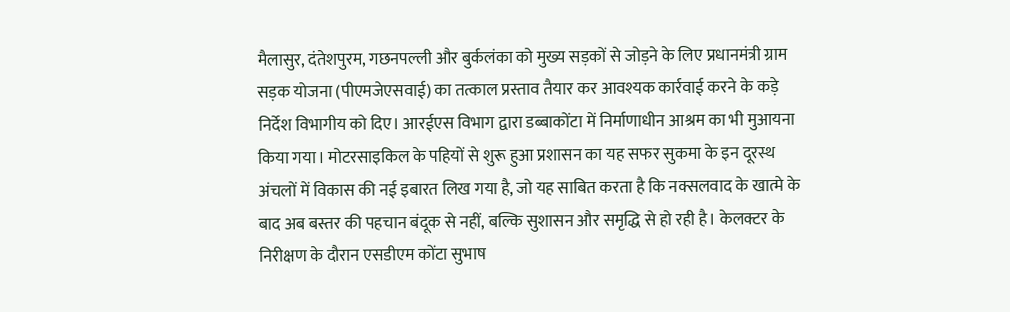मैलासुर, दंतेशपुरम, गछनपल्ली और बुर्कलंका को मुख्य सड़कों से जोड़ने के लिए प्रधानमंत्री ग्राम सड़क योजना (पीएमजेएसवाई) का तत्काल प्रस्ताव तैयार कर आवश्यक कार्रवाई करने के कड़े निर्देश विभागीय को दिए। आरईएस विभाग द्वारा डब्बाकोंटा में निर्माणाधीन आश्रम का भी मुआयना किया गया। मोटरसाइकिल के पहियों से शुरू हुआ प्रशासन का यह सफर सुकमा के इन दूरस्थ अंचलों में विकास की नई इबारत लिख गया है, जो यह साबित करता है कि नक्सलवाद के खात्मे के बाद अब बस्तर की पहचान बंदूक से नहीं, बल्कि सुशासन और समृद्धि से हो रही है। केलक्टर के निरीक्षण के दौरान एसडीएम कोंटा सुभाष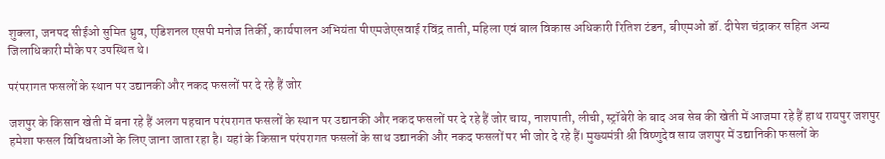शुक्ला, जनपद सीईओ सुमित ध्रुव, एडिशनल एसपी मनोज तिर्की, कार्यपालन अभियंता पीएमजेएसवाई रविंद्र ताती, महिला एवं बाल विकास अधिकारी रितिश टंडन, बीएमओ डॉ. दीपेश चंद्राकर सहित अन्य जिलाधिकारी मौके पर उपस्थित थे।

परंपरागत फसलों के स्थान पर उद्यानकी और नकद फसलों पर दे रहे हैं जोर

जशपुर के किसान खेती में बना रहे हैं अलग पहचान परंपरागत फसलों के स्थान पर उद्यानकी और नकद फसलों पर दे रहे हैं जोर चाय, नाशपाती, लीची, स्ट्रॉबेरी के बाद अब सेब की खेती में आजमा रहे हैं हाथ रायपुर जशपुर हमेशा फसल विविधताओं के लिए जाना जाता रहा है। यहां के किसान परंपरागत फसलों के साथ उद्यानकी और नकद फसलों पर भी जोर दे रहे हैं। मुख्यमंत्री श्री विष्णुदेव साय जशपुर में उद्यानिकी फसलों के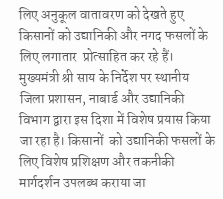लिए अनुकूल वातावरण को देखते हुए किसानों को उद्यानिकी और नगद फसलों के लिए लगातार  प्रोत्साहित कर रहे हैं। मुख्यमंत्री श्री साय के निर्देश पर स्थानीय जिला प्रशासन, नाबार्ड और उद्यानिकी  विभाग द्वारा इस दिशा में विशेष प्रयास किया जा रहा है। किसानों  को उद्यानिकी फसलों के लिए विशेष प्रशिक्षण और तकनीकी मार्गदर्शन उपलब्ध कराया जा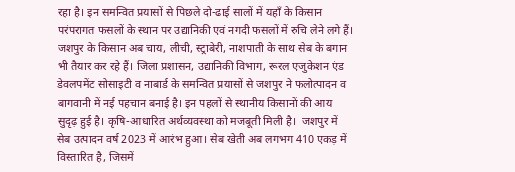रहा है। इन समन्वित प्रयासों से पिछले दो-ढाई सालों में यहाँ के किसान परंपरागत फसलों के स्थान पर उद्यानिकी एवं नगदी फसलों में रुचि लेने लगे हैं। जशपुर के किसान अब चाय, लीची, स्ट्राबेरी, नाशपाती के साथ सेब के बगान भी तैयार कर रहे हैं। जिला प्रशासन, उद्यानिकी विभाग, रूरल एजुकेशन एंड डेवलपमेंट सोसाइटी व नाबार्ड के समन्वित प्रयासों से जशपुर ने फलोत्पादन व बागवानी में नई पहचान बनाई है। इन पहलों से स्थानीय किसानों की आय सुदृढ़ हुई है। कृषि-आधारित अर्थव्यवस्था को मजबूती मिली है।  जशपुर में सेब उत्पादन वर्ष 2023 में आरंभ हुआ। सेब खेती अब लगभग 410 एकड़ में विस्तारित है, जिसमें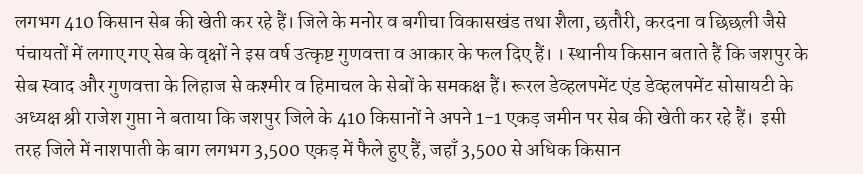लगभग 410 किसान सेब की खेती कर रहे हैं। जिले के मनोर व बगीचा विकासखंड तथा शैला, छतौरी, करदना व छिछली जैसे पंचायतों में लगाए गए सेब के वृक्षों ने इस वर्ष उत्कृष्ट गुणवत्ता व आकार के फल दिए हैं। । स्थानीय किसान बताते हैं कि जशपुर के सेब स्वाद और गुणवत्ता के लिहाज से कश्मीर व हिमाचल के सेबों के समकक्ष हैं। रूरल डेव्हलपमेंट एंड डेव्हलपमेंट सोसायटी के अध्यक्ष श्री राजेश गुप्ता ने बताया कि जशपुर जिले के 410 किसानों ने अपने 1-1 एकड़ जमीन पर सेब की खेती कर रहे हैं।  इसी तरह जिले में नाशपाती के बाग लगभग 3,500 एकड़ में फैले हुए हैं, जहाँ 3,500 से अधिक किसान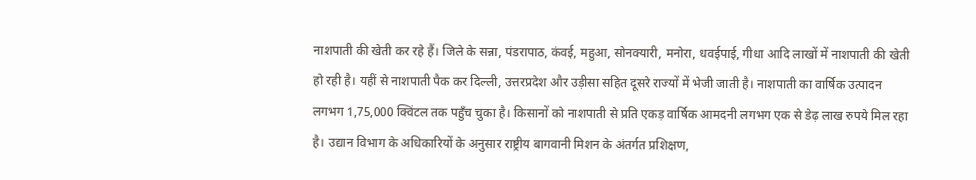नाशपाती की खेती कर रहे हैं। जिले के सन्ना, पंडरापाठ, कंवई, महुआ, सोनक्यारी, मनोरा, धवईपाई, गीधा आदि लाखों में नाशपाती की खेती हो रही है। यहीं से नाशपाती पैक कर दिल्ली, उत्तरप्रदेश और उड़ीसा सहित दूसरे राज्यों में भेजी जाती है। नाशपाती का वार्षिक उत्पादन लगभग 1,75,000 क्विंटल तक पहुँच चुका है। किसानों को नाशपाती से प्रति एकड़ वार्षिक आमदनी लगभग एक से डेढ़ लाख रुपये मिल रहा है। उद्यान विभाग के अधिकारियों के अनुसार राष्ट्रीय बागवानी मिशन के अंतर्गत प्रशिक्षण,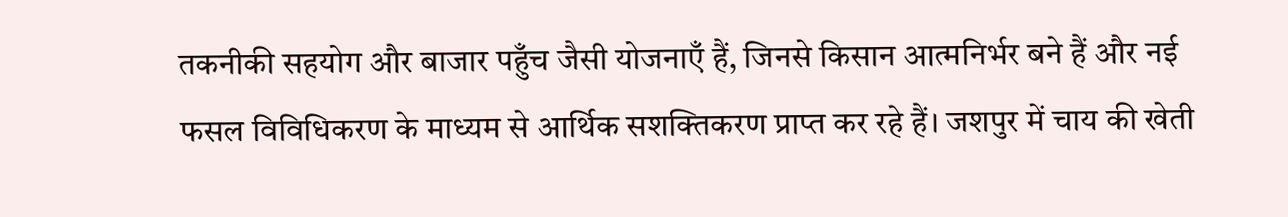तकनीकी सहयोग और बाजार पहुँच जैसी योजनाएँ हैं, जिनसे किसान आत्मनिर्भर बने हैं और नई फसल विविधिकरण के माध्यम से आर्थिक सशक्तिकरण प्राप्त कर रहे हैं। जशपुर में चाय की खेती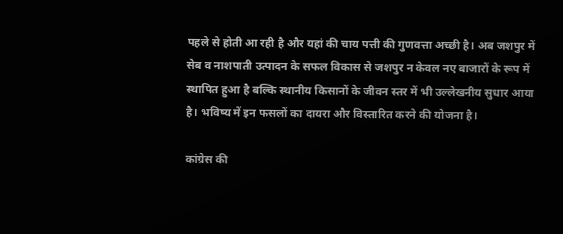पहले से होती आ रही है और यहां की चाय पत्ती की गुणवत्ता अच्छी है। अब जशपुर में सेब व नाशपाती उत्पादन के सफल विकास से जशपुर न केवल नए बाजारों के रूप में स्थापित हुआ है बल्कि स्थानीय किसानों के जीवन स्तर में भी उल्लेखनीय सुधार आया है। भविष्य में इन फसलों का दायरा और विस्तारित करने की योजना है।

कांग्रेस की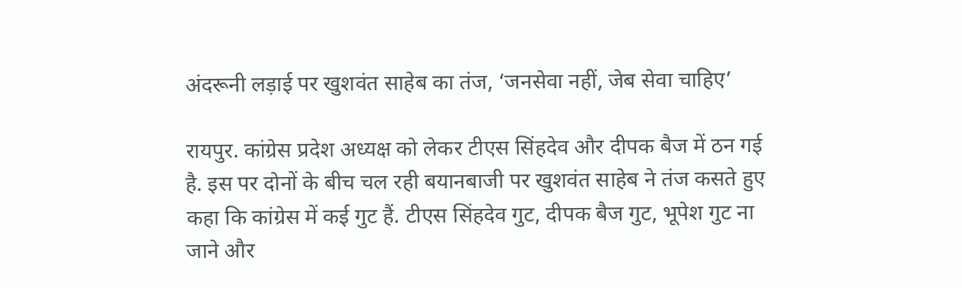अंदरूनी लड़ाई पर खुशवंत साहेब का तंज, ‘जनसेवा नहीं, जेब सेवा चाहिए’

रायपुर. कांग्रेस प्रदेश अध्यक्ष को लेकर टीएस सिंहदेव और दीपक बैज में ठन गई है. इस पर दोनों के बीच चल रही बयानबाजी पर खुशवंत साहेब ने तंज कसते हुए कहा कि कांग्रेस में कई गुट हैं. टीएस सिंहदेव गुट, दीपक बैज गुट, भूपेश गुट ना जाने और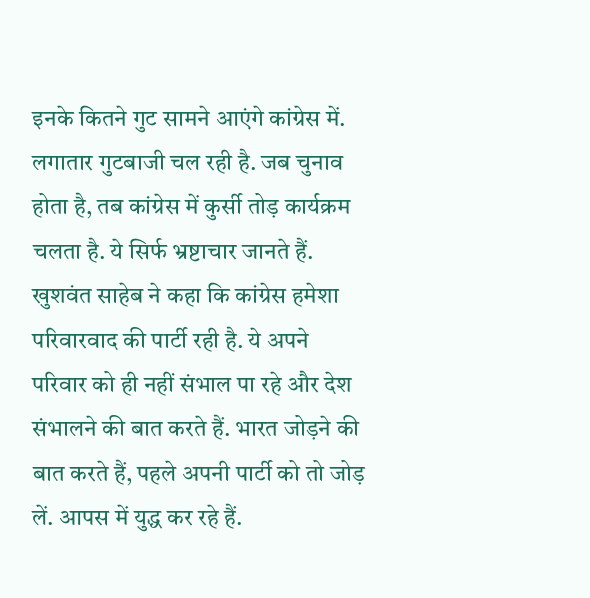इनके कितने गुट सामने आएंगे कांग्रेस में. लगातार गुटबाजी चल रही है. जब चुनाव होता है, तब कांग्रेस में कुर्सी तोड़ कार्यक्रम चलता है. ये सिर्फ भ्रष्टाचार जानते हैं. खुशवंत साहेब ने कहा कि कांग्रेस हमेशा परिवारवाद की पार्टी रही है. ये अपने परिवार को ही नहीं संभाल पा रहे और देश संभालने की बात करते हैं. भारत जोड़ने की बात करते हैं, पहले अपनी पार्टी को तो जोड़ लें. आपस में युद्ध कर रहे हैं.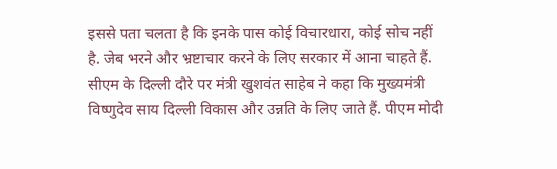इससे पता चलता है कि इनके पास कोई विचारधारा, कोई सोच नहीं है. जेब भरने और भ्रष्टाचार करने के लिए सरकार में आना चाहते हैं. सीएम के दिल्ली दौरे पर मंत्री खुशवंत साहेब ने कहा कि मुख्यमंत्री विष्णुदेव साय दिल्ली विकास और उन्नति के लिए जाते हैं. पीएम मोदी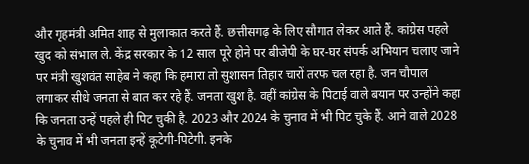और गृहमंत्री अमित शाह से मुलाकात करते हैं. छत्तीसगढ़ के लिए सौगात लेकर आते हैं. कांग्रेस पहले खुद को संभाल ले. केंद्र सरकार के 12 साल पूरे होने पर बीजेपी के घर-घर संपर्क अभियान चलाए जाने पर मंत्री खुशवंत साहेब ने कहा कि हमारा तो सुशासन तिहार चारों तरफ चल रहा है. जन चौपाल लगाकर सीधे जनता से बात कर रहे हैं. जनता खुश है. वहीं कांग्रेस के पिटाई वाले बयान पर उन्होंने कहा कि जनता उन्हें पहले ही पिट चुकी है. 2023 और 2024 के चुनाव में भी पिट चुके हैं. आने वाले 2028 के चुनाव में भी जनता इन्हें कूटेगी-पिटेगी. इनके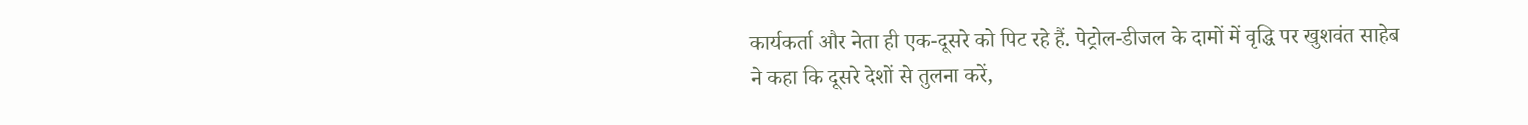कार्यकर्ता और नेता ही एक-दूसरे को पिट रहे हैं. पेट्रोल-डीजल के दामों में वृद्धि पर खुशवंत साहेब ने कहा कि दूसरे देशों से तुलना करें,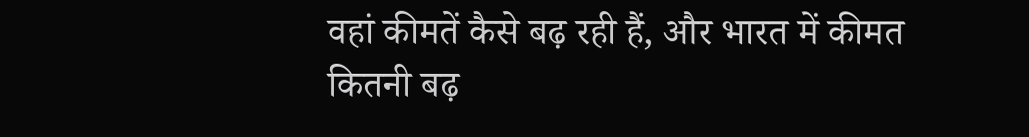वहां कीमतें कैसे बढ़ रही हैं, और भारत में कीमत कितनी बढ़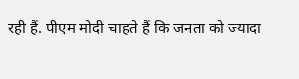रही हैं. पीएम मोदी चाहते हैं कि जनता को ज्यादा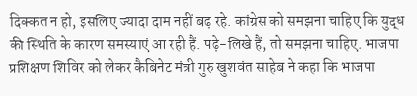दिक्कत न हो, इसलिए ज्यादा दाम नहीं बढ़ रहे. कांग्रेस को समझना चाहिए कि युद्ध की स्थिति के कारण समस्याएं आ रही हैं. पढ़े-लिखे हैं, तो समझना चाहिए. भाजपा प्रशिक्षण शिविर को लेकर कैबिनेट मंत्री गुरु खुशवंत साहेब ने कहा कि भाजपा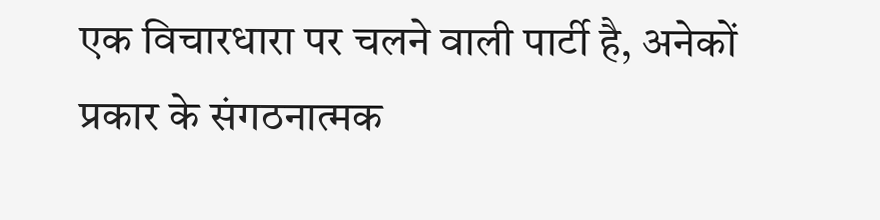एक विचारधारा पर चलने वाली पार्टी है, अनेकों प्रकार के संगठनात्मक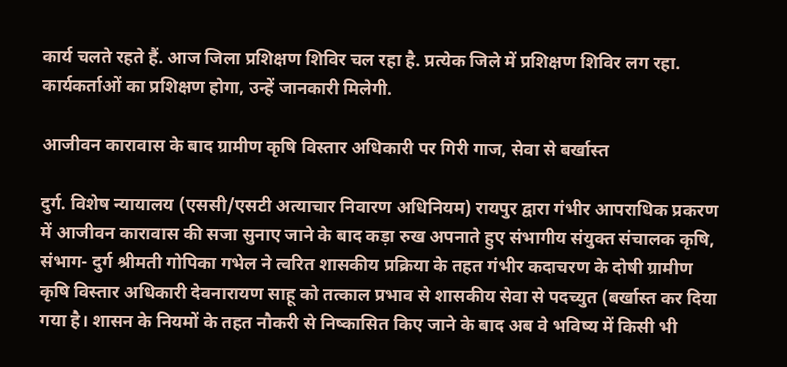कार्य चलते रहते हैं. आज जिला प्रशिक्षण शिविर चल रहा है. प्रत्येक जिले में प्रशिक्षण शिविर लग रहा. कार्यकर्ताओं का प्रशिक्षण होगा, उन्हें जानकारी मिलेगी.

आजीवन कारावास के बाद ग्रामीण कृषि विस्तार अधिकारी पर गिरी गाज, सेवा से बर्खास्त

दुर्ग. विशेष न्यायालय (एससी/एसटी अत्याचार निवारण अधिनियम) रायपुर द्वारा गंभीर आपराधिक प्रकरण में आजीवन कारावास की सजा सुनाए जाने के बाद कड़ा रुख अपनाते हुए संभागीय संयुक्त संचालक कृषि, संभाग- दुर्ग श्रीमती गोपिका गभेल ने त्वरित शासकीय प्रक्रिया के तहत गंभीर कदाचरण के दोषी ग्रामीण कृषि विस्तार अधिकारी देवनारायण साहू को तत्काल प्रभाव से शासकीय सेवा से पदच्युत (बर्खास्त कर दिया गया है। शासन के नियमों के तहत नौकरी से निष्कासित किए जाने के बाद अब वे भविष्य में किसी भी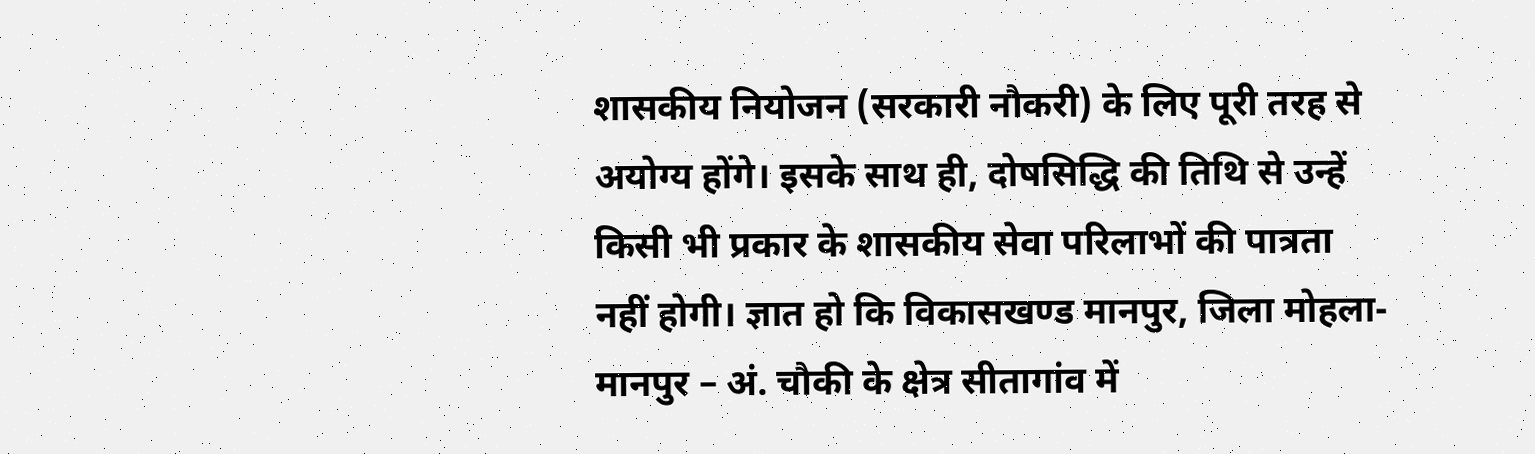शासकीय नियोजन (सरकारी नौकरी) के लिए पूरी तरह से अयोग्य होंगे। इसके साथ ही, दोषसिद्धि की तिथि से उन्हें किसी भी प्रकार के शासकीय सेवा परिलाभों की पात्रता नहीं होगी। ज्ञात हो कि विकासखण्ड मानपुर, जिला मोहला- मानपुर – अं. चौकी के क्षेत्र सीतागांव में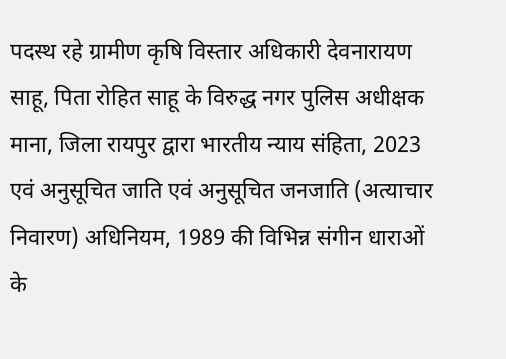पदस्थ रहे ग्रामीण कृषि विस्तार अधिकारी देवनारायण साहू, पिता रोहित साहू के विरुद्ध नगर पुलिस अधीक्षक माना, जिला रायपुर द्वारा भारतीय न्याय संहिता, 2023 एवं अनुसूचित जाति एवं अनुसूचित जनजाति (अत्याचार निवारण) अधिनियम, 1989 की विभिन्न संगीन धाराओं के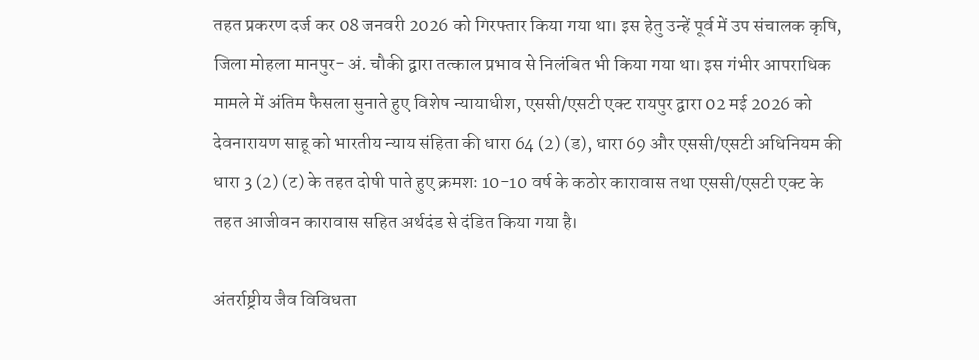तहत प्रकरण दर्ज कर 08 जनवरी 2026 को गिरफ्तार किया गया था। इस हेतु उन्हें पूर्व में उप संचालक कृषि, जिला मोहला मानपुर- अं. चौकी द्वारा तत्काल प्रभाव से निलंबित भी किया गया था। इस गंभीर आपराधिक मामले में अंतिम फैसला सुनाते हुए विशेष न्यायाधीश, एससी/एसटी एक्ट रायपुर द्वारा 02 मई 2026 को देवनारायण साहू को भारतीय न्याय संहिता की धारा 64 (2) (ड), धारा 69 और एससी/एसटी अधिनियम की धारा 3 (2) (ट) के तहत दोषी पाते हुए क्रमशः 10-10 वर्ष के कठोर कारावास तथा एससी/एसटी एक्ट के तहत आजीवन कारावास सहित अर्थदंड से दंडित किया गया है।

अंतर्राष्ट्रीय जैव विविधता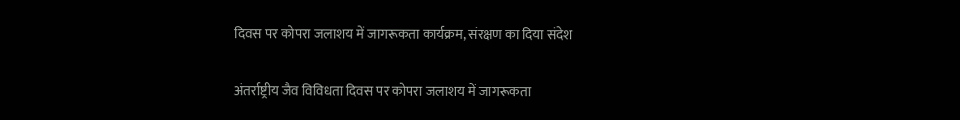दिवस पर कोपरा जलाशय में जागरूकता कार्यक्रम, संरक्षण का दिया संदेश

अंतर्राष्ट्रीय जैव विविधता दिवस पर कोपरा जलाशय में जागरूकता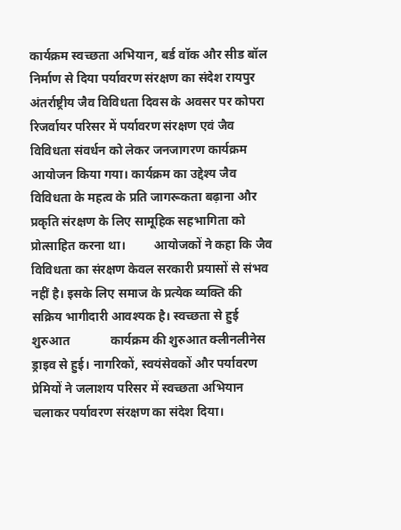कार्यक्रम स्वच्छता अभियान, बर्ड वॉक और सीड बॉल निर्माण से दिया पर्यावरण संरक्षण का संदेश रायपुर अंतर्राष्ट्रीय जैव विविधता दिवस के अवसर पर कोपरा रिजर्वायर परिसर में पर्यावरण संरक्षण एवं जैव विविधता संवर्धन को लेकर जनजागरण कार्यक्रम आयोजन किया गया। कार्यक्रम का उद्देश्य जैव विविधता के महत्व के प्रति जागरूकता बढ़ाना और प्रकृति संरक्षण के लिए सामूहिक सहभागिता को प्रोत्साहित करना था।         आयोजकों ने कहा कि जैव विविधता का संरक्षण केवल सरकारी प्रयासों से संभव नहीं है। इसके लिए समाज के प्रत्येक व्यक्ति की सक्रिय भागीदारी आवश्यक है। स्वच्छता से हुई शुरुआत             कार्यक्रम की शुरुआत क्लीनलीनेस ड्राइव से हुई। नागरिकों, स्वयंसेवकों और पर्यावरण प्रेमियों ने जलाशय परिसर में स्वच्छता अभियान चलाकर पर्यावरण संरक्षण का संदेश दिया।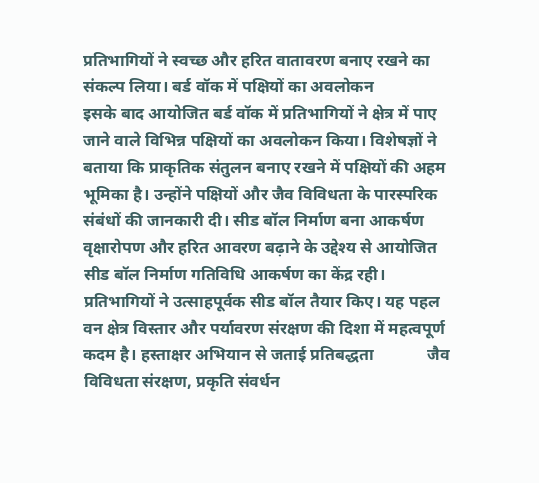प्रतिभागियों ने स्वच्छ और हरित वातावरण बनाए रखने का संकल्प लिया। बर्ड वॉक में पक्षियों का अवलोकन              इसके बाद आयोजित बर्ड वॉक में प्रतिभागियों ने क्षेत्र में पाए जाने वाले विभिन्न पक्षियों का अवलोकन किया। विशेषज्ञों ने बताया कि प्राकृतिक संतुलन बनाए रखने में पक्षियों की अहम भूमिका है। उन्होंने पक्षियों और जैव विविधता के पारस्परिक संबंधों की जानकारी दी। सीड बॉल निर्माण बना आकर्षण             वृक्षारोपण और हरित आवरण बढ़ाने के उद्देश्य से आयोजित सीड बॉल निर्माण गतिविधि आकर्षण का केंद्र रही। प्रतिभागियों ने उत्साहपूर्वक सीड बॉल तैयार किए। यह पहल वन क्षेत्र विस्तार और पर्यावरण संरक्षण की दिशा में महत्वपूर्ण कदम है। हस्ताक्षर अभियान से जताई प्रतिबद्धता             जैव विविधता संरक्षण, प्रकृति संवर्धन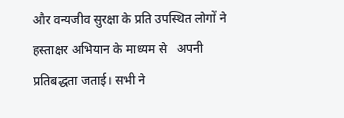और वन्यजीव सुरक्षा के प्रति उपस्थित लोगों ने हस्ताक्षर अभियान के माध्यम से   अपनी प्रतिबद्धता जताई। सभी ने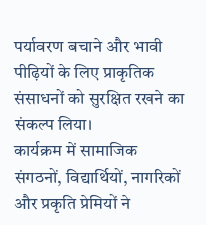पर्यावरण बचाने और भावी पीढ़ियों के लिए प्राकृतिक संसाधनों को सुरक्षित रखने का संकल्प लिया।            कार्यक्रम में सामाजिक संगठनों, विद्यार्थियों, नागरिकों और प्रकृति प्रेमियों ने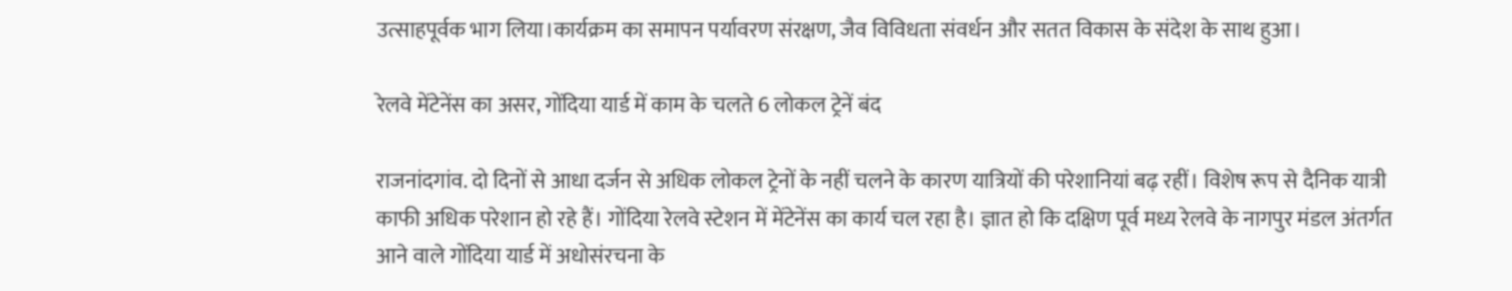उत्साहपूर्वक भाग लिया।कार्यक्रम का समापन पर्यावरण संरक्षण, जैव विविधता संवर्धन और सतत विकास के संदेश के साथ हुआ।

रेलवे मेंटेनेंस का असर, गोंदिया यार्ड में काम के चलते 6 लोकल ट्रेनें बंद

राजनांदगांव. दो दिनों से आधा दर्जन से अधिक लोकल ट्रेनों के नहीं चलने के कारण यात्रियों की परेशानियां बढ़ रहीं। विशेष रूप से दैनिक यात्री काफी अधिक परेशान हो रहे हैं। गोंदिया रेलवे स्टेशन में मेंटेनेंस का कार्य चल रहा है। ज्ञात हो कि दक्षिण पूर्व मध्य रेलवे के नागपुर मंडल अंतर्गत आने वाले गोंदिया यार्ड में अधोसंरचना के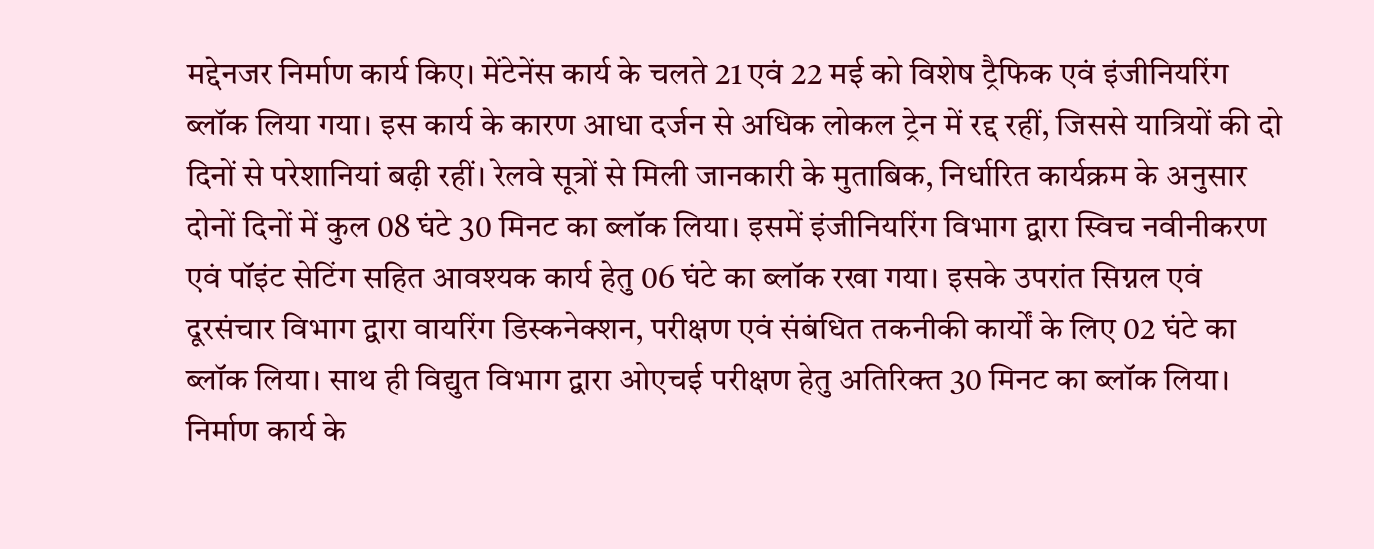मद्देनजर निर्माण कार्य किए। मेंटेनेंस कार्य के चलते 21 एवं 22 मई को विशेष ट्रैफिक एवं इंजीनियरिंग ब्लॉक लिया गया। इस कार्य के कारण आधा दर्जन से अधिक लोकल ट्रेन में रद्द रहीं, जिससे यात्रियों की दो दिनों से परेशानियां बढ़ी रहीं। रेलवे सूत्रों से मिली जानकारी के मुताबिक, निर्धारित कार्यक्रम के अनुसार दोनों दिनों में कुल 08 घंटे 30 मिनट का ब्लॉक लिया। इसमें इंजीनियरिंग विभाग द्वारा स्विच नवीनीकरण एवं पॉइंट सेटिंग सहित आवश्यक कार्य हेतु 06 घंटे का ब्लॉक रखा गया। इसके उपरांत सिग्नल एवं दूरसंचार विभाग द्वारा वायरिंग डिस्कनेक्शन, परीक्षण एवं संबंधित तकनीकी कार्यों के लिए 02 घंटे का ब्लॉक लिया। साथ ही विद्युत विभाग द्वारा ओएचई परीक्षण हेतु अतिरिक्त 30 मिनट का ब्लॉक लिया। निर्माण कार्य के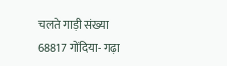चलते गाड़ी संख्या 68817 गोंदिया- गढ़ा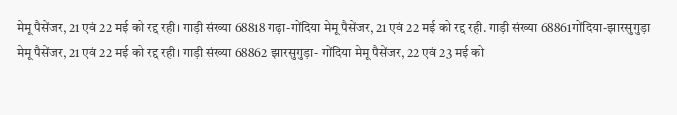मेमू पैसेंजर, 21 एवं 22 मई को रद्द रही। गाड़ी संख्या 68818 गढ़ा-गोंदिया मेमू पैसेंजर, 21 एवं 22 मई को रद्द रही. गाड़ी संख्या 68861गोंदिया-झारसुगुड़ा मेमू पैसेंजर, 21 एवं 22 मई को रद्द रही। गाड़ी संख्या 68862 झारसुगुड़ा- गोंदिया मेमू पैसेंजर, 22 एवं 23 मई को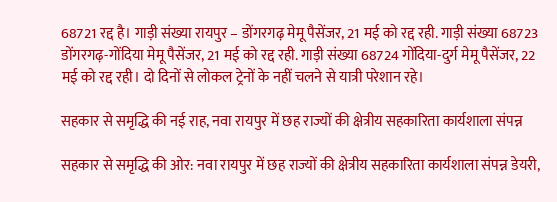68721 रद्द है। गाड़ी संख्या रायपुर – डोंगरगढ़ मेमू पैसेंजर, 21 मई को रद्द रही. गाड़ी संख्या 68723 डोंगरगढ़-गोंदिया मेमू पैसेंजर, 21 मई को रद्द रही. गाड़ी संख्या 68724 गोंदिया-दुर्ग मेमू पैसेंजर, 22 मई को रद्द रही। दो दिनों से लोकल ट्रेनों के नहीं चलने से यात्री परेशान रहे।

सहकार से समृद्धि की नई राह, नवा रायपुर में छह राज्यों की क्षेत्रीय सहकारिता कार्यशाला संपन्न

सहकार से समृद्धि की ओर: नवा रायपुर में छह राज्यों की क्षेत्रीय सहकारिता कार्यशाला संपन्न डेयरी,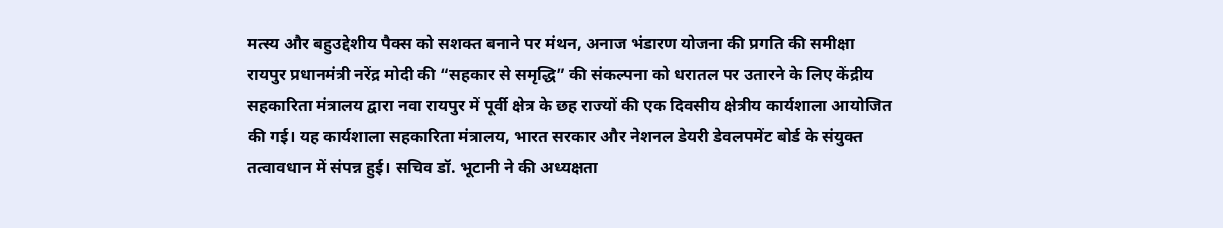मत्स्य और बहुउद्देशीय पैक्स को सशक्त बनाने पर मंथन, अनाज भंडारण योजना की प्रगति की समीक्षा रायपुर प्रधानमंत्री नरेंद्र मोदी की “सहकार से समृद्धि” की संकल्पना को धरातल पर उतारने के लिए केंद्रीय सहकारिता मंत्रालय द्वारा नवा रायपुर में पूर्वी क्षेत्र के छह राज्यों की एक दिवसीय क्षेत्रीय कार्यशाला आयोजित की गई। यह कार्यशाला सहकारिता मंत्रालय, भारत सरकार और नेशनल डेयरी डेवलपमेंट बोर्ड के संयुक्त तत्वावधान में संपन्न हुई। सचिव डॉ. भूटानी ने की अध्यक्षता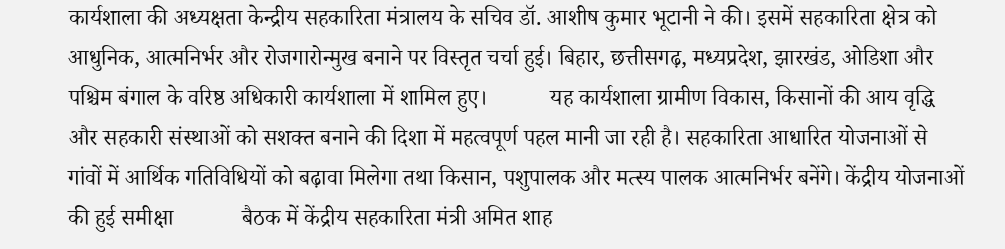कार्यशाला की अध्यक्षता केन्द्रीय सहकारिता मंत्रालय के सचिव डॉ. आशीष कुमार भूटानी ने की। इसमें सहकारिता क्षेत्र को आधुनिक, आत्मनिर्भर और रोजगारोन्मुख बनाने पर विस्तृत चर्चा हुई। बिहार, छत्तीसगढ़, मध्यप्रदेश, झारखंड, ओडिशा और पश्चिम बंगाल के वरिष्ठ अधिकारी कार्यशाला में शामिल हुए।           यह कार्यशाला ग्रामीण विकास, किसानों की आय वृद्धि और सहकारी संस्थाओं को सशक्त बनाने की दिशा में महत्वपूर्ण पहल मानी जा रही है। सहकारिता आधारित योजनाओं से गांवों में आर्थिक गतिविधियों को बढ़ावा मिलेगा तथा किसान, पशुपालक और मत्स्य पालक आत्मनिर्भर बनेंगे। केंद्रीय योजनाओं की हुई समीक्षा            बैठक में केंद्रीय सहकारिता मंत्री अमित शाह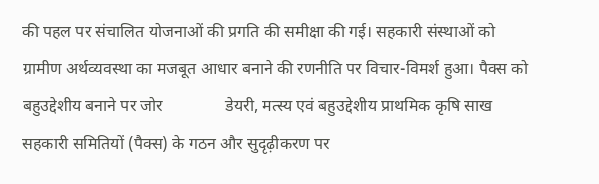की पहल पर संचालित योजनाओं की प्रगति की समीक्षा की गई। सहकारी संस्थाओं को ग्रामीण अर्थव्यवस्था का मजबूत आधार बनाने की रणनीति पर विचार-विमर्श हुआ। पैक्स को बहुउद्देशीय बनाने पर जोर               डेयरी, मत्स्य एवं बहुउद्देशीय प्राथमिक कृषि साख सहकारी समितियों (पैक्स) के गठन और सुदृढ़ीकरण पर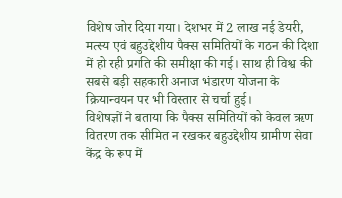विशेष जोर दिया गया। देशभर में 2 लाख नई डेयरी, मत्स्य एवं बहुउद्देशीय पैक्स समितियों के गठन की दिशा में हो रही प्रगति की समीक्षा की गई। साथ ही विश्व की सबसे बड़ी सहकारी अनाज भंडारण योजना के क्रियान्वयन पर भी विस्तार से चर्चा हुई।             विशेषज्ञों ने बताया कि पैक्स समितियों को केवल ऋण वितरण तक सीमित न रखकर बहुउद्देशीय ग्रामीण सेवा केंद्र के रूप में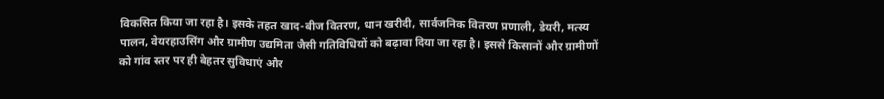विकसित किया जा रहा है। इसके तहत खाद-बीज वितरण, धान खरीदी, सार्वजनिक वितरण प्रणाली, डेयरी, मत्स्य पालन, वेयरहाउसिंग और ग्रामीण उद्यमिता जैसी गतिविधियों को बढ़ावा दिया जा रहा है। इससे किसानों और ग्रामीणों को गांव स्तर पर ही बेहतर सुविधाएं और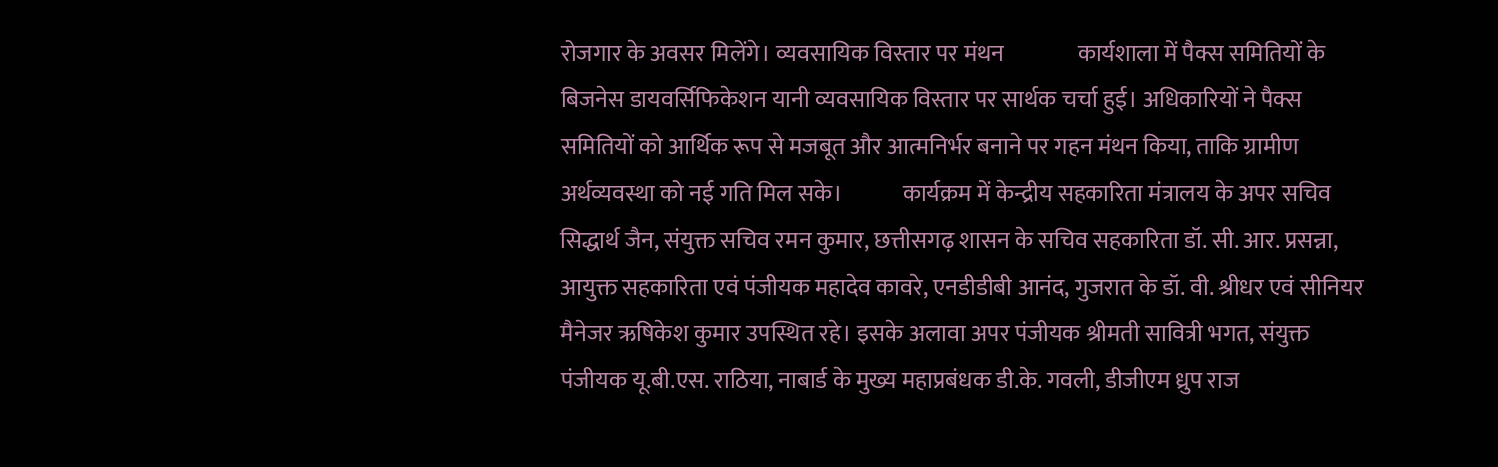रोजगार के अवसर मिलेंगे। व्यवसायिक विस्तार पर मंथन                कार्यशाला में पैक्स समितियों के बिजनेस डायवर्सिफिकेशन यानी व्यवसायिक विस्तार पर सार्थक चर्चा हुई। अधिकारियों ने पैक्स समितियों को आर्थिक रूप से मजबूत और आत्मनिर्भर बनाने पर गहन मंथन किया, ताकि ग्रामीण अर्थव्यवस्था को नई गति मिल सके।             कार्यक्रम में केन्द्रीय सहकारिता मंत्रालय के अपर सचिव सिद्धार्थ जैन, संयुक्त सचिव रमन कुमार, छत्तीसगढ़ शासन के सचिव सहकारिता डॉ. सी. आर. प्रसन्ना, आयुक्त सहकारिता एवं पंजीयक महादेव कावरे, एनडीडीबी आनंद, गुजरात के डॉ. वी. श्रीधर एवं सीनियर मैनेजर ऋषिकेश कुमार उपस्थित रहे। इसके अलावा अपर पंजीयक श्रीमती सावित्री भगत, संयुक्त पंजीयक यू.बी.एस. राठिया, नाबार्ड के मुख्य महाप्रबंधक डी.के. गवली, डीजीएम ध्रुप राज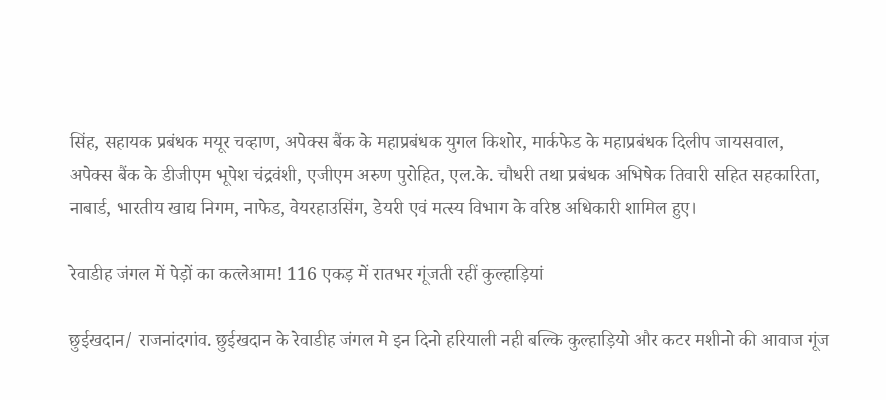सिंह, सहायक प्रबंधक मयूर चव्हाण, अपेक्स बैंक के महाप्रबंधक युगल किशोर, मार्कफेड के महाप्रबंधक दिलीप जायसवाल, अपेक्स बैंक के डीजीएम भूपेश चंद्रवंशी, एजीएम अरुण पुरोहित, एल.के. चौधरी तथा प्रबंधक अभिषेक तिवारी सहित सहकारिता, नाबार्ड, भारतीय खाद्य निगम, नाफेड, वेयरहाउसिंग, डेयरी एवं मत्स्य विभाग के वरिष्ठ अधिकारी शामिल हुए।

रेवाडीह जंगल में पेड़ों का कत्लेआम! 116 एकड़ में रातभर गूंजती रहीं कुल्हाड़ियां

छुईखदान/ राजनांदगांव. छुईखदान के रेवाडीह जंगल मे इन दिनो हरियाली नही बल्कि कुल्हाड़ियो और कटर मशीनो की आवाज गूंज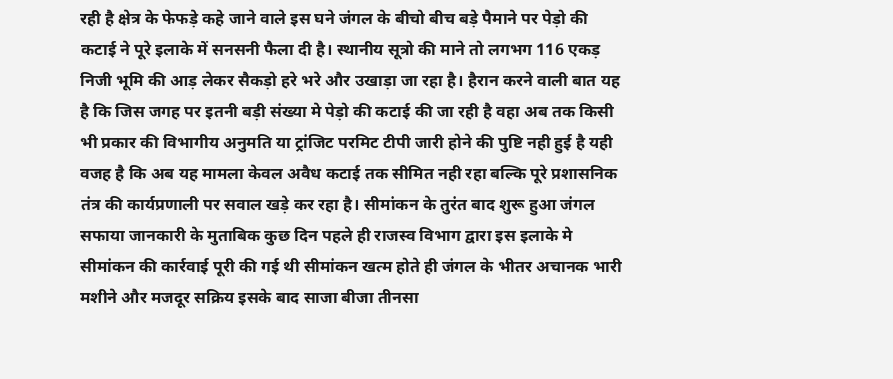रही है क्षेत्र के फेफड़े कहे जाने वाले इस घने जंगल के बीचो बीच बड़े पैमाने पर पेड़ो की कटाई ने पूरे इलाके में सनसनी फैला दी है। स्थानीय सूत्रो की माने तो लगभग 116 एकड़ निजी भूमि की आड़ लेकर सैकड़ो हरे भरे और उखाड़ा जा रहा है। हैरान करने वाली बात यह है कि जिस जगह पर इतनी बड़ी संख्या मे पेड़ो की कटाई की जा रही है वहा अब तक किसी भी प्रकार की विभागीय अनुमति या ट्रांजिट परमिट टीपी जारी होने की पुष्टि नही हुई है यही वजह है कि अब यह मामला केवल अवैध कटाई तक सीमित नही रहा बल्कि पूरे प्रशासनिक तंत्र की कार्यप्रणाली पर सवाल खड़े कर रहा है। सीमांकन के तुरंत बाद शुरू हुआ जंगल सफाया जानकारी के मुताबिक कुछ दिन पहले ही राजस्व विभाग द्वारा इस इलाके मे सीमांकन की कार्रवाई पूरी की गई थी सीमांकन खत्म होते ही जंगल के भीतर अचानक भारी मशीने और मजदूर सक्रिय इसके बाद साजा बीजा तीनसा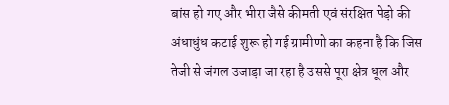बांस हो गए और भीरा जैसे कीमती एवं संरक्षित पेड़ो की अंधाधुंध कटाई शुरू हो गई ग्रामीणो का कहना है कि जिस तेजी से जंगल उजाड़ा जा रहा है उससे पूरा क्षेत्र धूल और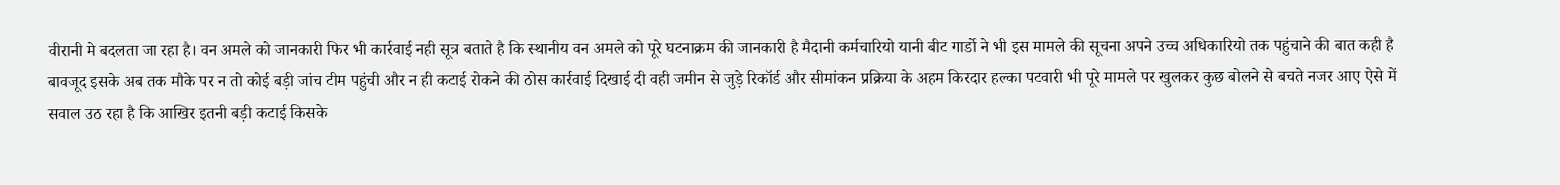वीरानी मे बदलता जा रहा है। वन अमले को जानकारी फिर भी कार्रवाई नही सूत्र बताते है कि स्थानीय वन अमले को पूरे घटनाक्रम की जानकारी है मैदानी कर्मचारियो यानी बीट गार्डो ने भी इस मामले की सूचना अपने उच्च अधिकारियो तक पहुंचाने की बात कही है बावजूद इसके अब तक मौके पर न तो कोई बड़ी जांच टीम पहुंची और न ही कटाई रोकने की ठोस कार्रवाई दिखाई दी वही जमीन से जुड़े रिकॉर्ड और सीमांकन प्रक्रिया के अहम किरदार हल्का पटवारी भी पूरे मामले पर खुलकर कुछ बोलने से बचते नजर आए ऐसे में सवाल उठ रहा है कि आखिर इतनी बड़ी कटाई किसके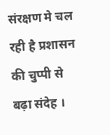संरक्षण मे चल रही है प्रशासन की चुप्पी से बढ़ा संदेह ।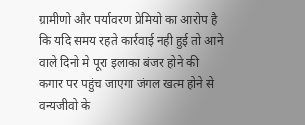ग्रामीणो और पर्यावरण प्रेमियो का आरोप है कि यदि समय रहते कार्रवाई नही हुई तो आने वाले दिनो मे पूरा इलाका बंजर होने की कगार पर पहुंच जाएगा जंगल खत्म होने से वन्यजीवो के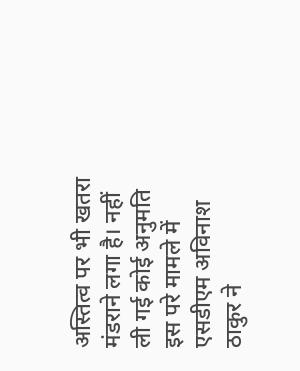अस्तित्व पर भी खतरा मंडराने लगा है। नहीं ली गई कोई अनुमति इस परे मामले में एसडीएम अविनाश ठाकुर ने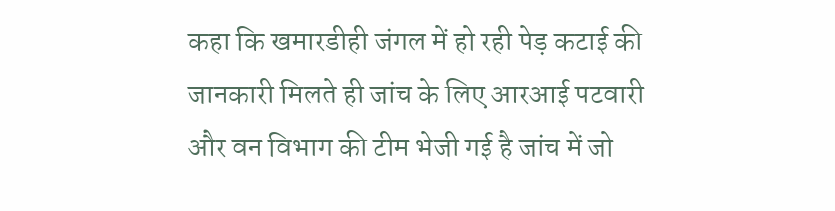कहा कि खमारडीही जंगल में हो रही पेड़ कटाई की जानकारी मिलते ही जांच के लिए आरआई पटवारी और वन विभाग की टीम भेजी गई है जांच में जो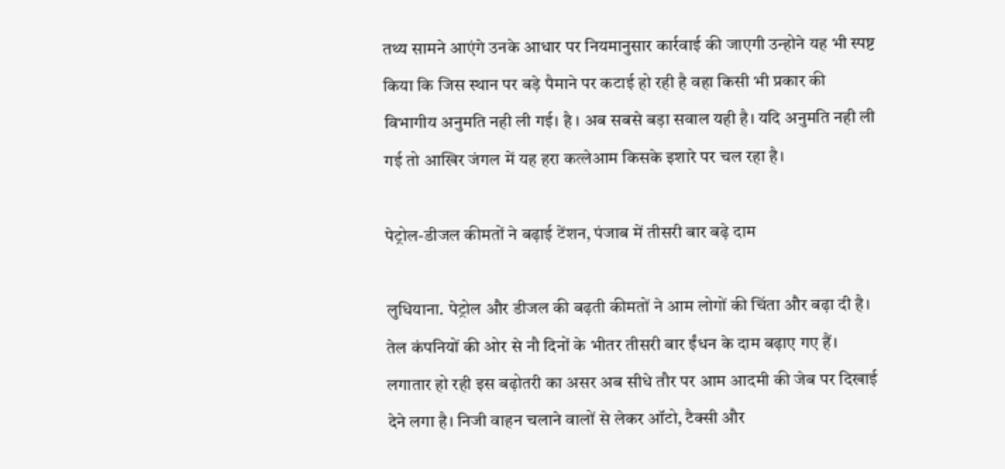तथ्य सामने आएंगे उनके आधार पर नियमानुसार कार्रवाई की जाएगी उन्होने यह भी स्पष्ट किया कि जिस स्थान पर बड़े पैमाने पर कटाई हो रही है वहा किसी भी प्रकार की विभागीय अनुमति नही ली गई। है । अब सबसे बड़ा सवाल यही है। यदि अनुमति नही ली गई तो आखिर जंगल में यह हरा कत्लेआम किसके इशारे पर चल रहा है।

पेट्रोल-डीजल कीमतों ने बढ़ाई टेंशन, पंजाब में तीसरी बार बढ़े दाम

लुधियाना. पेट्रोल और डीजल की बढ़ती कीमतों ने आम लोगों की चिंता और बढ़ा दी है। तेल कंपनियों की ओर से नौ दिनों के भीतर तीसरी बार ईंधन के दाम बढ़ाए गए हैं। लगातार हो रही इस बढ़ोतरी का असर अब सीधे तौर पर आम आदमी की जेब पर दिखाई देने लगा है। निजी वाहन चलाने वालों से लेकर ऑटो, टैक्सी और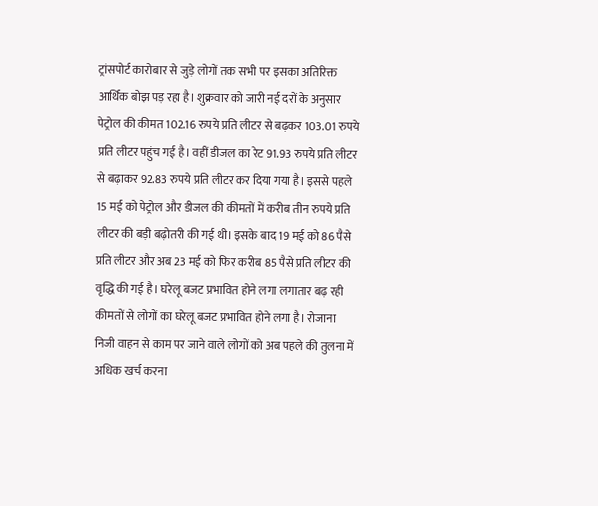ट्रांसपोर्ट कारोबार से जुड़े लोगों तक सभी पर इसका अतिरिक्त आर्थिक बोझ पड़ रहा है। शुक्रवार को जारी नई दरों के अनुसार पेट्रोल की कीमत 102.16 रुपये प्रति लीटर से बढ़कर 103.01 रुपये प्रति लीटर पहुंच गई है। वहीं डीजल का रेट 91.93 रुपये प्रति लीटर से बढ़ाकर 92.83 रुपये प्रति लीटर कर दिया गया है। इससे पहले 15 मई को पेट्रोल और डीजल की कीमतों में करीब तीन रुपये प्रति लीटर की बड़ी बढ़ोतरी की गई थी। इसके बाद 19 मई को 86 पैसे प्रति लीटर और अब 23 मई को फिर करीब 85 पैसे प्रति लीटर की वृद्धि की गई है। घरेलू बजट प्रभावित होने लगा लगातार बढ़ रही कीमतों से लोगों का घरेलू बजट प्रभावित होने लगा है। रोजाना निजी वाहन से काम पर जाने वाले लोगों को अब पहले की तुलना में अधिक खर्च करना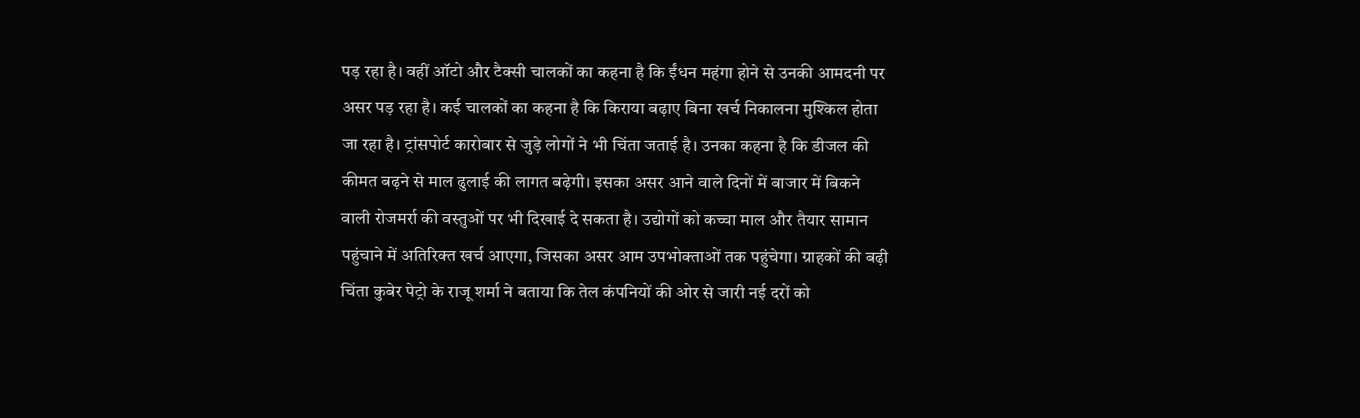पड़ रहा है। वहीं ऑटो और टैक्सी चालकों का कहना है कि ईंधन महंगा होने से उनकी आमदनी पर असर पड़ रहा है। कई चालकों का कहना है कि किराया बढ़ाए बिना खर्च निकालना मुश्किल होता जा रहा है। ट्रांसपोर्ट कारोबार से जुड़े लोगों ने भी चिंता जताई है। उनका कहना है कि डीजल की कीमत बढ़ने से माल ढुलाई की लागत बढ़ेगी। इसका असर आने वाले दिनों में बाजार में बिकने वाली रोजमर्रा की वस्तुओं पर भी दिखाई दे सकता है। उद्योगों को कच्चा माल और तैयार सामान पहुंचाने में अतिरिक्त खर्च आएगा, जिसका असर आम उपभोक्ताओं तक पहुंचेगा। ग्राहकों की बढ़ी चिंता कुबेर पेट्रो के राजू शर्मा ने बताया कि तेल कंपनियों की ओर से जारी नई दरों को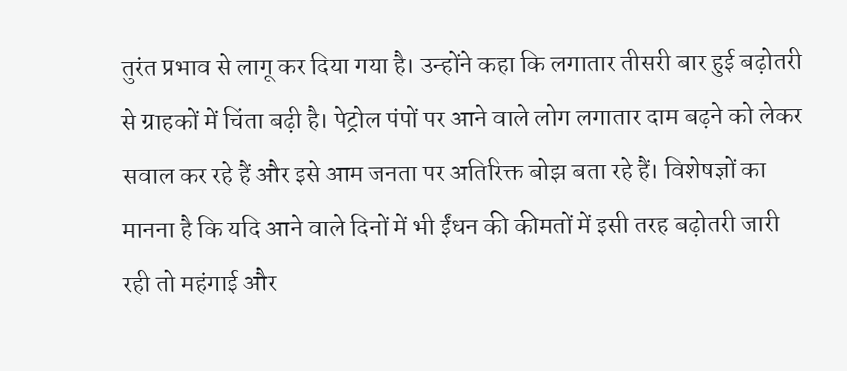तुरंत प्रभाव से लागू कर दिया गया है। उन्होंने कहा कि लगातार तीसरी बार हुई बढ़ोतरी से ग्राहकों में चिंता बढ़ी है। पेट्रोल पंपों पर आने वाले लोग लगातार दाम बढ़ने को लेकर सवाल कर रहे हैं और इसे आम जनता पर अतिरिक्त बोझ बता रहे हैं। विशेषज्ञों का मानना है कि यदि आने वाले दिनों में भी ईंधन की कीमतों में इसी तरह बढ़ोतरी जारी रही तो महंगाई और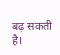बढ़ सकती है।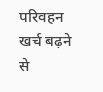परिवहन खर्च बढ़ने से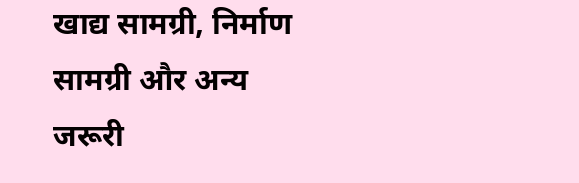खाद्य सामग्री, निर्माण सामग्री और अन्य जरूरी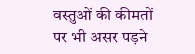वस्तुओं की कीमतों पर भी असर पड़ने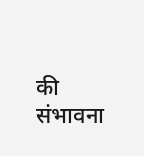की संभावना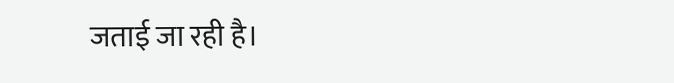जताई जा रही है।